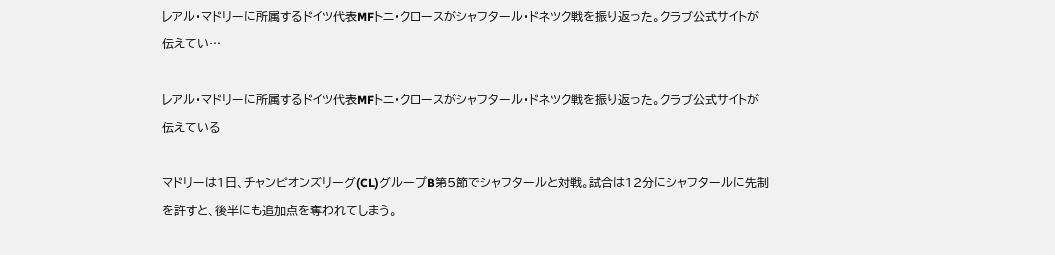レアル・マドリーに所属するドイツ代表MFトニ・クロースがシャフタール・ドネツク戦を振り返った。クラブ公式サイトが伝えてい…

レアル・マドリーに所属するドイツ代表MFトニ・クロースがシャフタール・ドネツク戦を振り返った。クラブ公式サイトが伝えている

マドリーは1日、チャンピオンズリーグ(CL)グループB第5節でシャフタールと対戦。試合は12分にシャフタールに先制を許すと、後半にも追加点を奪われてしまう。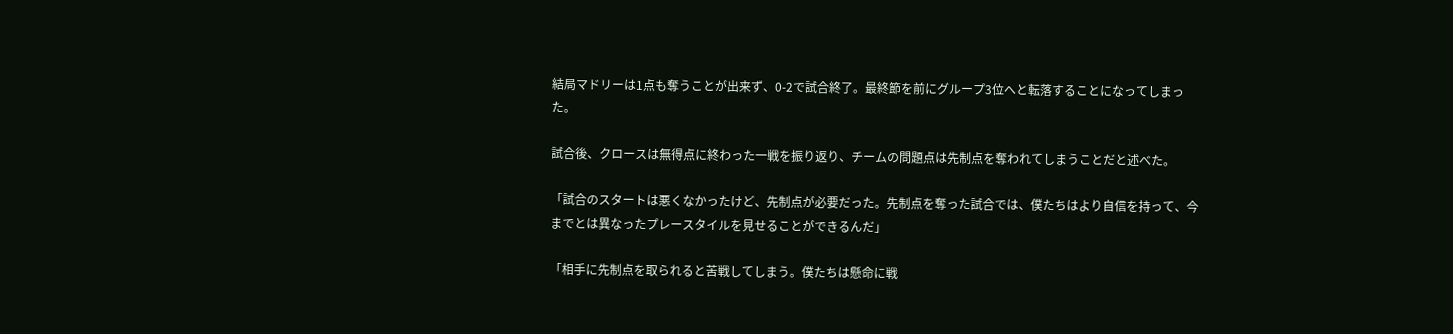結局マドリーは1点も奪うことが出来ず、0-2で試合終了。最終節を前にグループ3位へと転落することになってしまった。

試合後、クロースは無得点に終わった一戦を振り返り、チームの問題点は先制点を奪われてしまうことだと述べた。

「試合のスタートは悪くなかったけど、先制点が必要だった。先制点を奪った試合では、僕たちはより自信を持って、今までとは異なったプレースタイルを見せることができるんだ」

「相手に先制点を取られると苦戦してしまう。僕たちは懸命に戦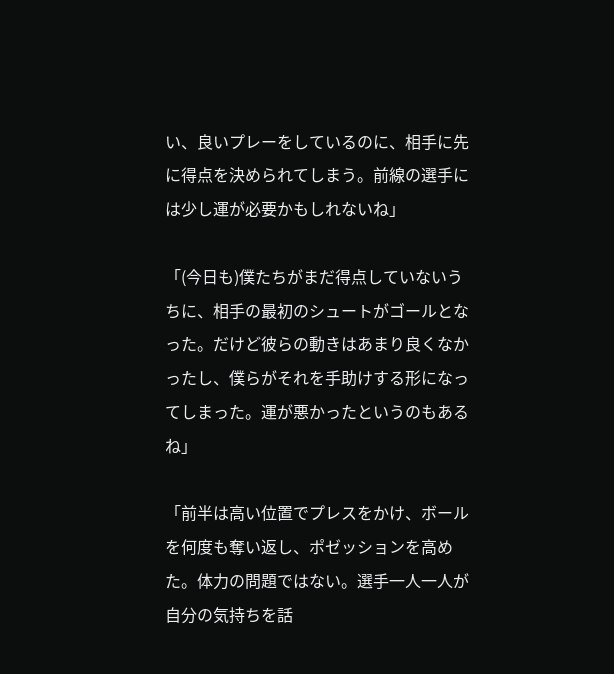い、良いプレーをしているのに、相手に先に得点を決められてしまう。前線の選手には少し運が必要かもしれないね」

「(今日も)僕たちがまだ得点していないうちに、相手の最初のシュートがゴールとなった。だけど彼らの動きはあまり良くなかったし、僕らがそれを手助けする形になってしまった。運が悪かったというのもあるね」

「前半は高い位置でプレスをかけ、ボールを何度も奪い返し、ポゼッションを高めた。体力の問題ではない。選手一人一人が自分の気持ちを話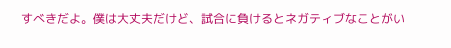すべきだよ。僕は大丈夫だけど、試合に負けるとネガティブなことがい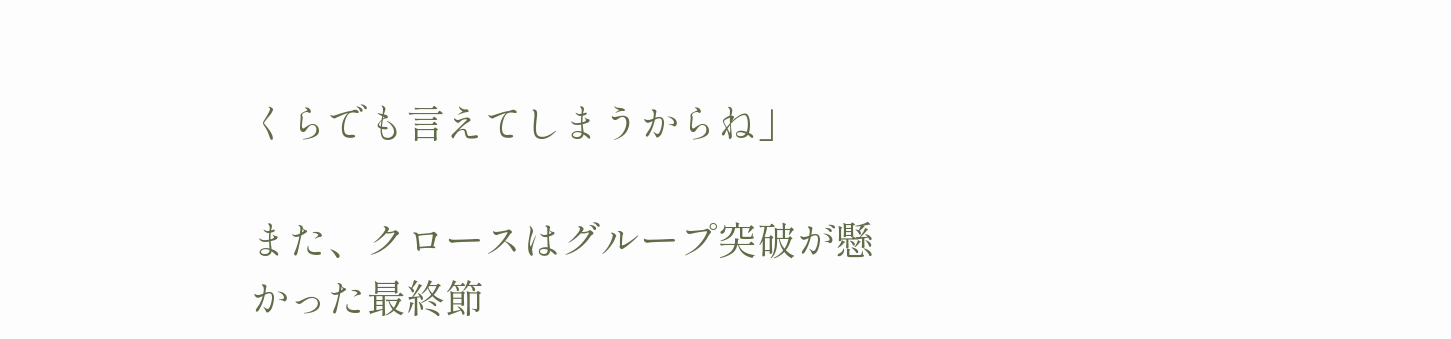くらでも言えてしまうからね」

また、クロースはグループ突破が懸かった最終節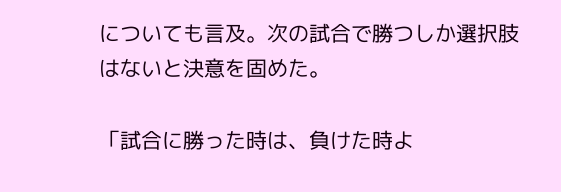についても言及。次の試合で勝つしか選択肢はないと決意を固めた。

「試合に勝った時は、負けた時よ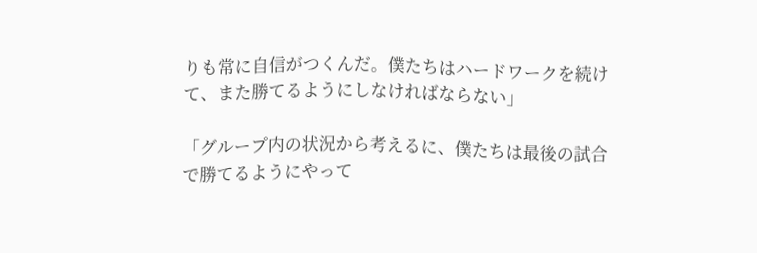りも常に自信がつくんだ。僕たちはハードワークを続けて、また勝てるようにしなければならない」

「グループ内の状況から考えるに、僕たちは最後の試合で勝てるようにやって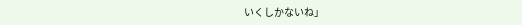いくしかないね」